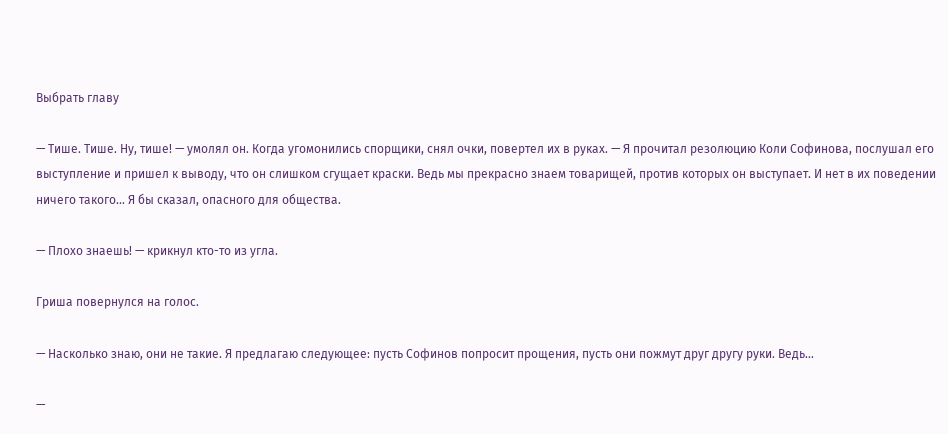Выбрать главу

— Тише. Тише. Ну, тише! — умолял он. Когда угомонились спорщики, снял очки, повертел их в руках. — Я прочитал резолюцию Коли Софинова, послушал его выступление и пришел к выводу, что он слишком сгущает краски. Ведь мы прекрасно знаем товарищей, против которых он выступает. И нет в их поведении ничего такого... Я бы сказал, опасного для общества.

— Плохо знаешь! — крикнул кто-то из угла.

Гриша повернулся на голос.

— Насколько знаю, они не такие. Я предлагаю следующее: пусть Софинов попросит прощения, пусть они пожмут друг другу руки. Ведь...

—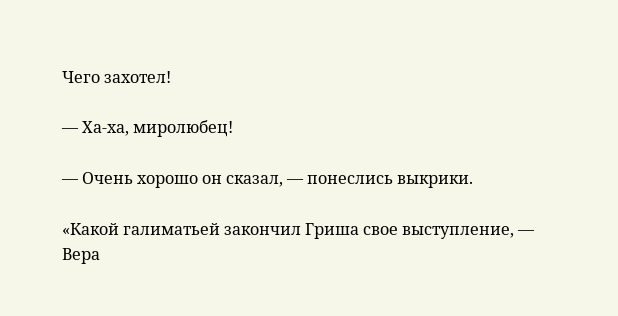Чего захотел!

— Ха-ха, миролюбец!

— Очень хорошо он сказал, — понеслись выкрики.

«Какой галиматьей закончил Гриша свое выступление, — Вера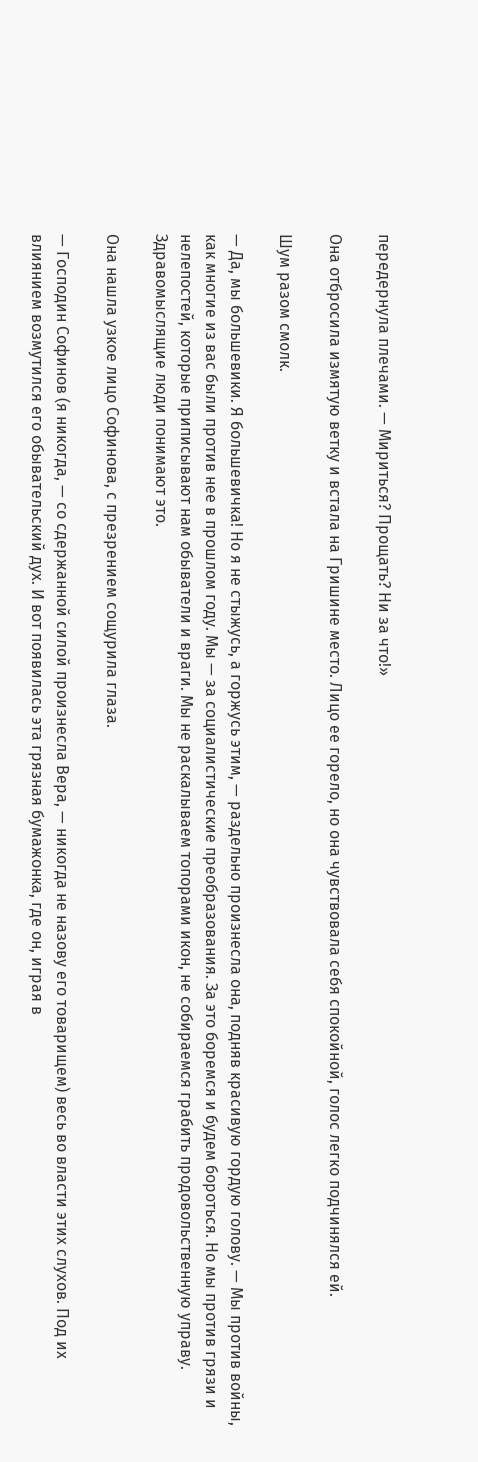передернула плечами. — Мириться? Прощать? Ни за что!»

Она отбросила измятую ветку и встала на Гришине место. Лицо ее горело, но она чувствовала себя спокойной, голос легко подчинялся ей.

Шум разом смолк.

— Да, мы большевики. Я большевичка! Но я не стыжусь, а горжусь этим, — раздельно произнесла она, подняв красивую гордую голову. — Мы против войны, как многие из вас были против нее в прошлом году. Мы — за социалистические преобразования. За это боремся и будем бороться. Но мы против грязи и нелепостей, которые приписывают нам обыватели и враги. Мы не раскалываем топорами икон, не собираемся грабить продовольственную управу. Здравомыслящие люди понимают это.

Она нашла узкое лицо Софинова, с презрением сощурила глаза.

— Господин Софинов (я никогда, — со сдержанной силой произнесла Вера, — никогда не назову его товарищем) весь во власти этих слухов. Под их влиянием возмутился его обывательский дух. И вот появилась эта грязная бумажонка, где он, играя в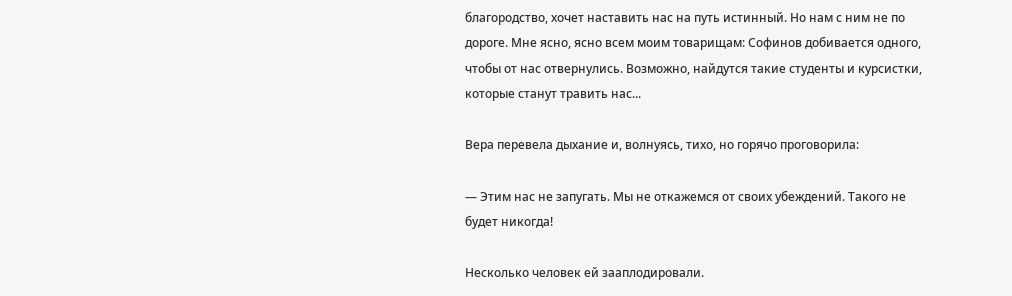благородство, хочет наставить нас на путь истинный. Но нам с ним не по дороге. Мне ясно, ясно всем моим товарищам: Софинов добивается одного, чтобы от нас отвернулись. Возможно, найдутся такие студенты и курсистки, которые станут травить нас...

Вера перевела дыхание и, волнуясь, тихо, но горячо проговорила:

— Этим нас не запугать. Мы не откажемся от своих убеждений. Такого не будет никогда!

Несколько человек ей зааплодировали.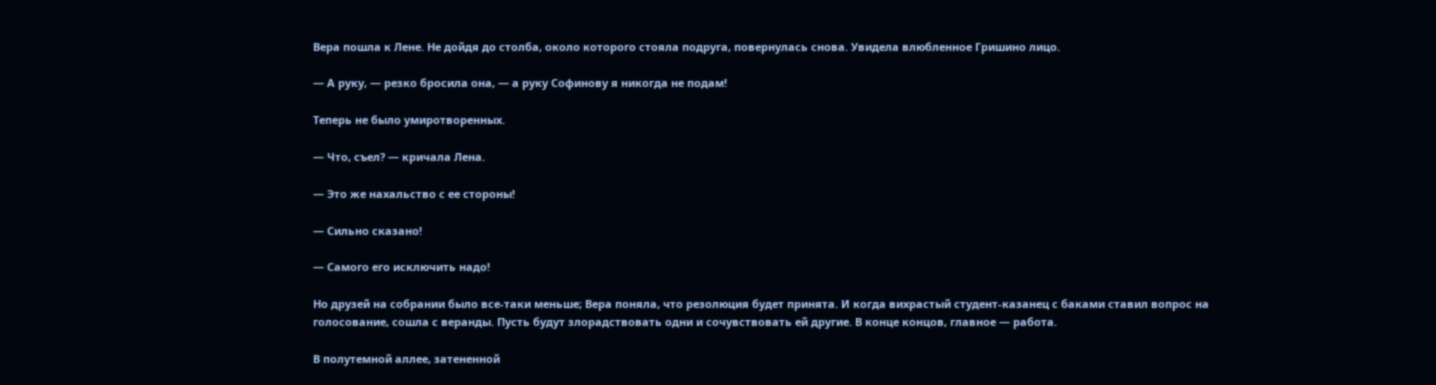Вера пошла к Лене. Не дойдя до столба, около которого стояла подруга, повернулась снова. Увидела влюбленное Гришино лицо.

— А руку, — резко бросила она, — а руку Софинову я никогда не подам!

Теперь не было умиротворенных.

— Что, съел? — кричала Лена.

— Это же нахальство с ее стороны!

— Сильно сказано!

— Самого его исключить надо!

Но друзей на собрании было все-таки меньше; Вера поняла, что резолюция будет принята. И когда вихрастый студент-казанец с баками ставил вопрос на голосование, сошла с веранды. Пусть будут злорадствовать одни и сочувствовать ей другие. В конце концов, главное — работа.

В полутемной аллее, затененной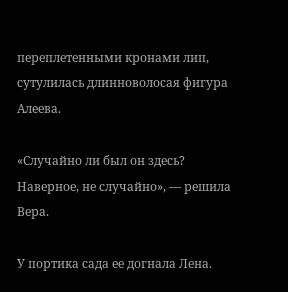переплетенными кронами лип, сутулилась длинноволосая фигура Алеева.

«Случайно ли был он здесь? Наверное, не случайно», — решила Вера.

У портика сада ее догнала Лена.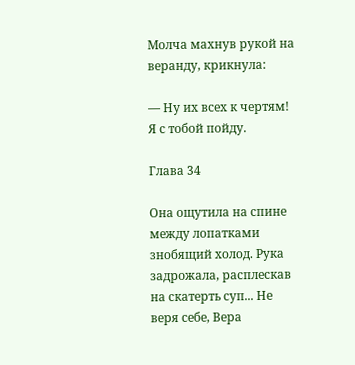Молча махнув рукой на веранду, крикнула:

— Ну их всех к чертям! Я с тобой пойду.

Глава 34

Она ощутила на спине между лопатками знобящий холод. Рука задрожала, расплескав на скатерть суп... Не веря себе, Вера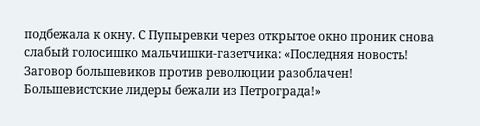подбежала к окну. С Пупыревки через открытое окно проник снова слабый голосишко мальчишки-газетчика: «Последняя новость! Заговор большевиков против революции разоблачен! Большевистские лидеры бежали из Петрограда!»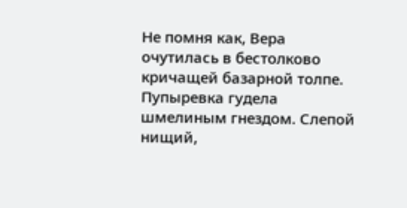Не помня как, Вера очутилась в бестолково кричащей базарной толпе. Пупыревка гудела шмелиным гнездом. Слепой нищий,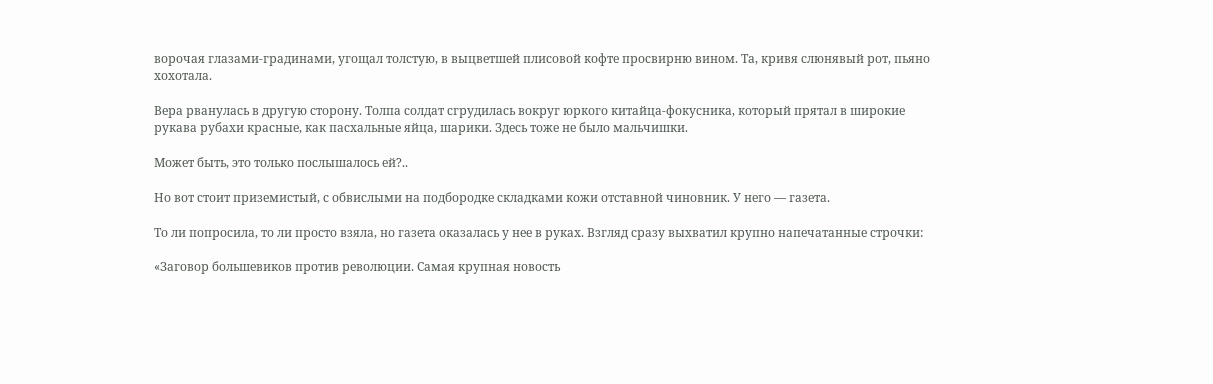ворочая глазами-градинами, угощал толстую, в выцветшей плисовой кофте просвирню вином. Та, кривя слюнявый рот, пьяно хохотала.

Вера рванулась в другую сторону. Толпа солдат сгрудилась вокруг юркого китайца-фокусника, который прятал в широкие рукава рубахи красные, как пасхальные яйца, шарики. Здесь тоже не было мальчишки.

Может быть, это только послышалось ей?..

Но вот стоит приземистый, с обвислыми на подбородке складками кожи отставной чиновник. У него — газета.

То ли попросила, то ли просто взяла, но газета оказалась у нее в руках. Взгляд сразу выхватил крупно напечатанные строчки:

«Заговор большевиков против революции. Самая крупная новость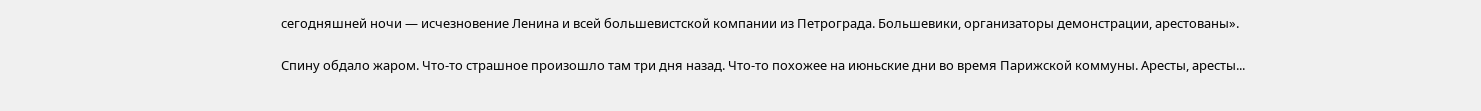сегодняшней ночи — исчезновение Ленина и всей большевистской компании из Петрограда. Большевики, организаторы демонстрации, арестованы».

Спину обдало жаром. Что-то страшное произошло там три дня назад. Что-то похожее на июньские дни во время Парижской коммуны. Аресты, аресты...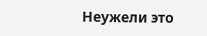Неужели это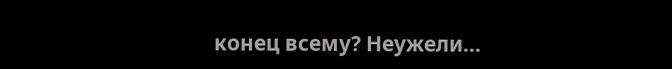конец всему? Неужели...